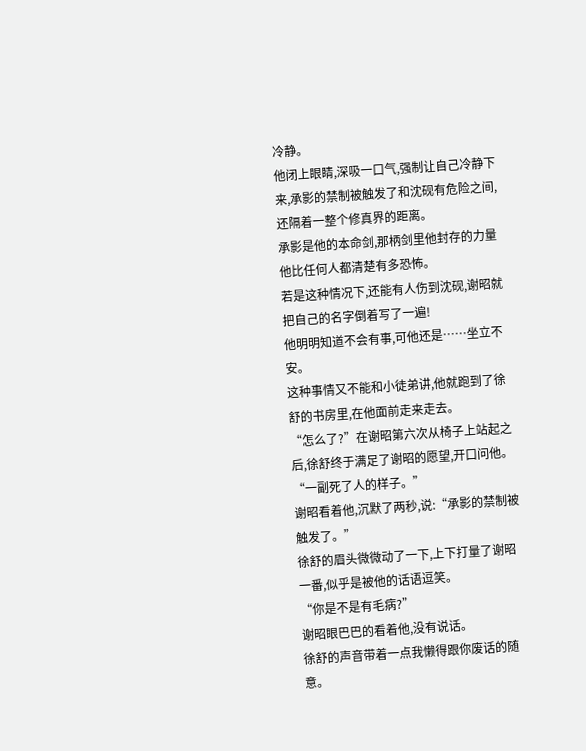冷静。
他闭上眼睛,深吸一口气,强制让自己冷静下来,承影的禁制被触发了和沈砚有危险之间,还隔着一整个修真界的距离。
承影是他的本命剑,那柄剑里他封存的力量他比任何人都清楚有多恐怖。
若是这种情况下,还能有人伤到沈砚,谢昭就把自己的名字倒着写了一遍!
他明明知道不会有事,可他还是……坐立不安。
这种事情又不能和小徒弟讲,他就跑到了徐舒的书房里,在他面前走来走去。
“怎么了?”在谢昭第六次从椅子上站起之后,徐舒终于满足了谢昭的愿望,开口问他。“一副死了人的样子。”
谢昭看着他,沉默了两秒,说:“承影的禁制被触发了。”
徐舒的眉头微微动了一下,上下打量了谢昭一番,似乎是被他的话语逗笑。
“你是不是有毛病?”
谢昭眼巴巴的看着他,没有说话。
徐舒的声音带着一点我懒得跟你废话的随意。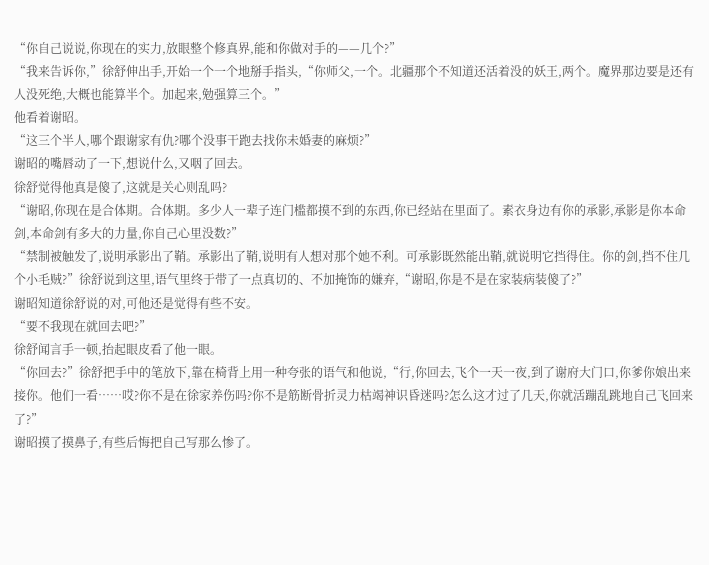“你自己说说,你现在的实力,放眼整个修真界,能和你做对手的——几个?”
“我来告诉你,”徐舒伸出手,开始一个一个地掰手指头,“你师父,一个。北疆那个不知道还活着没的妖王,两个。魔界那边要是还有人没死绝,大概也能算半个。加起来,勉强算三个。”
他看着谢昭。
“这三个半人,哪个跟谢家有仇?哪个没事干跑去找你未婚妻的麻烦?”
谢昭的嘴唇动了一下,想说什么,又咽了回去。
徐舒觉得他真是傻了,这就是关心则乱吗?
“谢昭,你现在是合体期。合体期。多少人一辈子连门槛都摸不到的东西,你已经站在里面了。素衣身边有你的承影,承影是你本命剑,本命剑有多大的力量,你自己心里没数?”
“禁制被触发了,说明承影出了鞘。承影出了鞘,说明有人想对那个她不利。可承影既然能出鞘,就说明它挡得住。你的剑,挡不住几个小毛贼?”徐舒说到这里,语气里终于带了一点真切的、不加掩饰的嫌弃,“谢昭,你是不是在家装病装傻了?”
谢昭知道徐舒说的对,可他还是觉得有些不安。
“要不我现在就回去吧?”
徐舒闻言手一顿,抬起眼皮看了他一眼。
“你回去?”徐舒把手中的笔放下,靠在椅背上用一种夸张的语气和他说,“行,你回去,飞个一天一夜,到了谢府大门口,你爹你娘出来接你。他们一看……哎?你不是在徐家养伤吗?你不是筋断骨折灵力枯竭神识昏迷吗?怎么这才过了几天,你就活蹦乱跳地自己飞回来了?”
谢昭摸了摸鼻子,有些后悔把自己写那么惨了。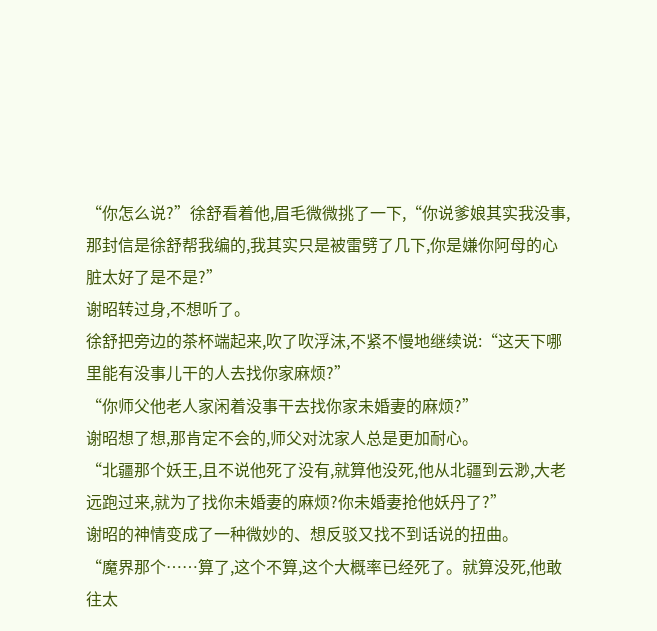“你怎么说?”徐舒看着他,眉毛微微挑了一下,“你说爹娘其实我没事,那封信是徐舒帮我编的,我其实只是被雷劈了几下,你是嫌你阿母的心脏太好了是不是?”
谢昭转过身,不想听了。
徐舒把旁边的茶杯端起来,吹了吹浮沫,不紧不慢地继续说:“这天下哪里能有没事儿干的人去找你家麻烦?”
“你师父他老人家闲着没事干去找你家未婚妻的麻烦?”
谢昭想了想,那肯定不会的,师父对沈家人总是更加耐心。
“北疆那个妖王,且不说他死了没有,就算他没死,他从北疆到云渺,大老远跑过来,就为了找你未婚妻的麻烦?你未婚妻抢他妖丹了?”
谢昭的神情变成了一种微妙的、想反驳又找不到话说的扭曲。
“魔界那个……算了,这个不算,这个大概率已经死了。就算没死,他敢往太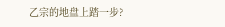乙宗的地盘上踏一步?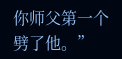你师父第一个劈了他。”